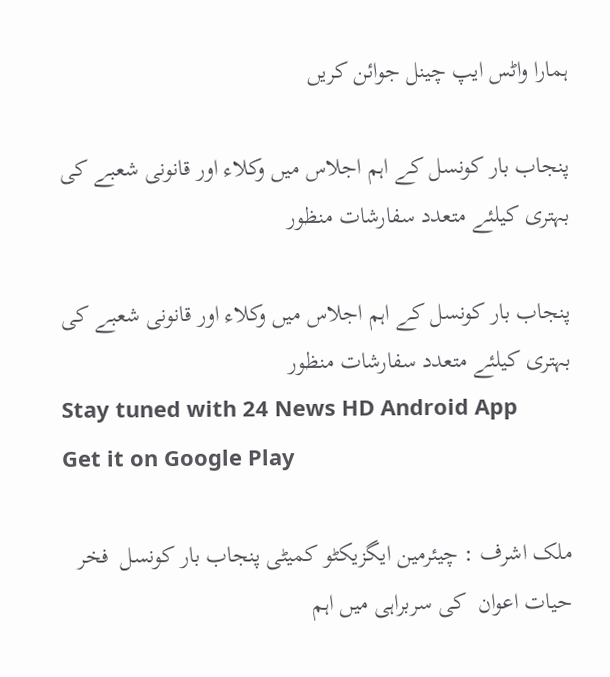ہمارا واٹس ایپ چینل جوائن کریں

پنجاب بار کونسل کے اہم اجلاس میں وکلاء اور قانونی شعبے کی بہتری کیلئے متعدد سفارشات منظور

پنجاب بار کونسل کے اہم اجلاس میں وکلاء اور قانونی شعبے کی بہتری کیلئے متعدد سفارشات منظور
Stay tuned with 24 News HD Android App
Get it on Google Play

ملک اشرف : چیئرمین ایگزیکٹو کمیٹی پنجاب بار کونسل  فخر حیات اعوان  کی سربراہی میں اہم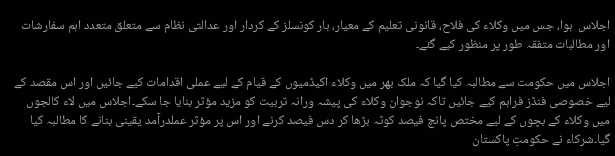اجلاس  ہوا، جس میں وکلاء کی فلاح، قانونی تعلیم کے معیار، بار کونسلز کے کردار اور عدالتی نظام سے متعلق متعدد اہم سفارشات اور مطالبات متفقہ طور پر منظور کیے گئے۔

اجلاس میں حکومت سے مطالبہ کیا گیا کہ ملک بھر میں وکلاء اکیڈمیوں کے قیام کے لیے عملی اقدامات کیے جائیں اور اس مقصد کے لیے خصوصی فنڈز فراہم کیے جائیں تاکہ نوجوان وکلاء کی پیشہ ورانہ تربیت کو مزید مؤثر بنایا جا سکے۔اجلاس میں لاء کالجوں میں وکلاء کے بچوں کے لیے مختص پانچ فیصد کوٹہ بڑھا کر دس فیصد کرنے اور اس پر مؤثر عملدرآمد یقینی بنانے کا مطالبہ کیا گیا۔شرکاء نے حکومتِ پاکستان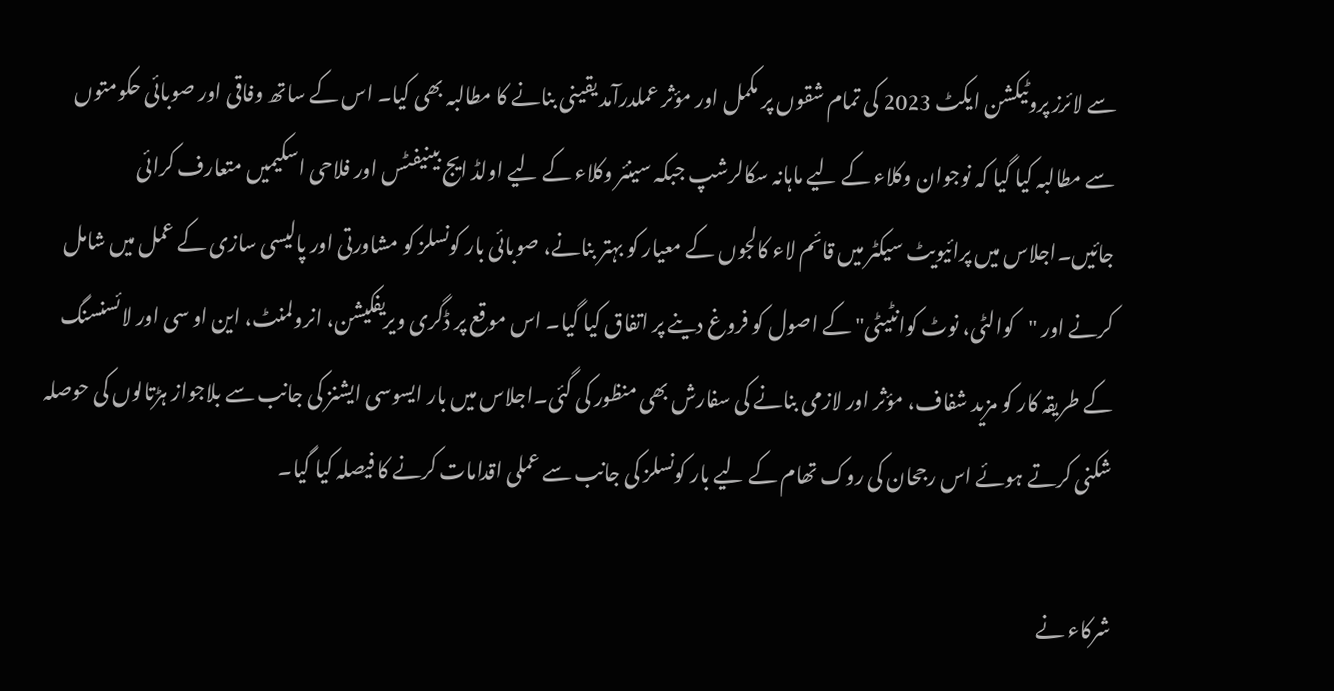سے لائرز پروٹیکشن ایکٹ 2023 کی تمام شقوں پر مکمل اور مؤثر عملدرآمد یقینی بنانے کا مطالبہ بھی کیا۔ اس کے ساتھ وفاقی اور صوبائی حکومتوں سے مطالبہ کیا گیا کہ نوجوان وکلاء کے لیے ماہانہ سکالرشپ جبکہ سینئر وکلاء کے لیے اولڈ ایج بینیفٹس اور فلاحی اسکیمیں متعارف کرائی جائیں۔اجلاس میں پرائیویٹ سیکٹر میں قائم لاء کالجوں کے معیار کو بہتر بنانے، صوبائی بار کونسلز کو مشاورتی اور پالیسی سازی کے عمل میں شامل کرنے اور "کوالٹی، نوٹ کوانٹیٹی" کے اصول کو فروغ دینے پر اتفاق کیا گیا۔ اس موقع پر ڈگری ویریفکیشن، انرولمنٹ، این او سی اور لائسنسنگ کے طریقہ کار کو مزید شفاف، مؤثر اور لازمی بنانے کی سفارش بھی منظور کی گئی۔اجلاس میں بار ایسوسی ایشنز کی جانب سے بلاجواز ہڑتالوں کی حوصلہ شکنی کرتے ہوئے اس رجحان کی روک تھام کے لیے بار کونسلز کی جانب سے عملی اقدامات کرنے کا فیصلہ کیا گیا۔

شرکاء نے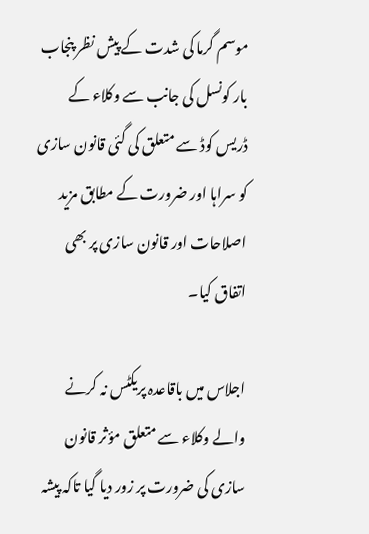موسم گرما کی شدت کے پیش نظر پنجاب بار کونسل کی جانب سے وکلاء کے ڈریس کوڈ سے متعلق کی گئی قانون سازی کو سراہا اور ضرورت کے مطابق مزید اصلاحات اور قانون سازی پر بھی اتفاق کیا۔

اجلاس میں باقاعدہ پریکٹس نہ کرنے والے وکلاء سے متعلق مؤثر قانون سازی کی ضرورت پر زور دیا گیا تاکہ پیشہ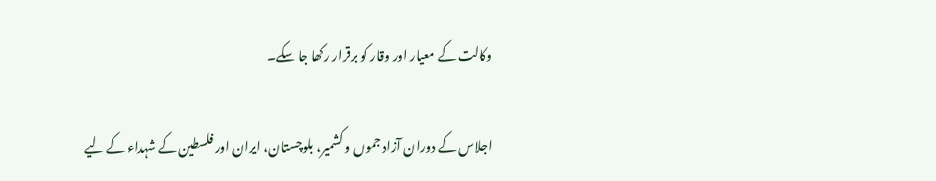وکالت کے معیار اور وقار کو برقرار رکھا جا سکے۔

اجلاس کے دوران آزاد جموں و کشمیر، بلوچستان، ایران اور فلسطین کے شہداء کے لیے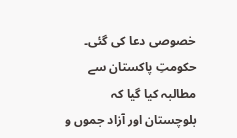خصوصی دعا کی گئی۔ حکومتِ پاکستان سے مطالبہ کیا گیا کہ بلوچستان اور آزاد جموں و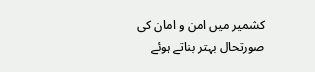کشمیر میں امن و امان کی صورتحال بہتر بناتے ہوئے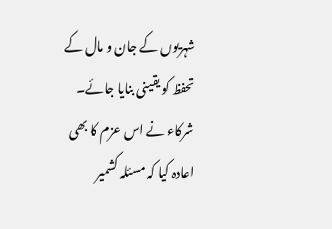شہریوں کے جان و مال کے تحفظ کو یقینی بنایا جائے۔ شرکاء نے اس عزم کا بھی اعادہ کیا کہ مسئلہ کشمیر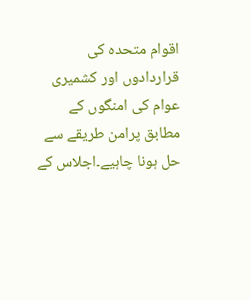اقوام متحدہ کی قراردادوں اور کشمیری عوام کی امنگوں کے مطابق پرامن طریقے سے حل ہونا چاہیے۔اجلاس کے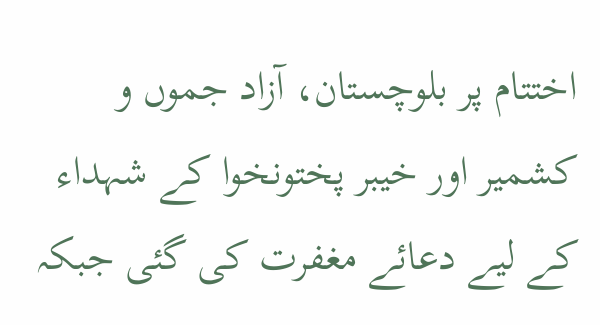اختتام پر بلوچستان، آزاد جموں و کشمیر اور خیبر پختونخوا کے شہداء کے لیے دعائے مغفرت کی گئی جبکہ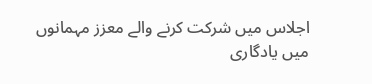اجلاس میں شرکت کرنے والے معزز مہمانوں میں یادگاری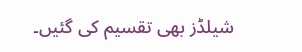شیلڈز بھی تقسیم کی گئیں۔